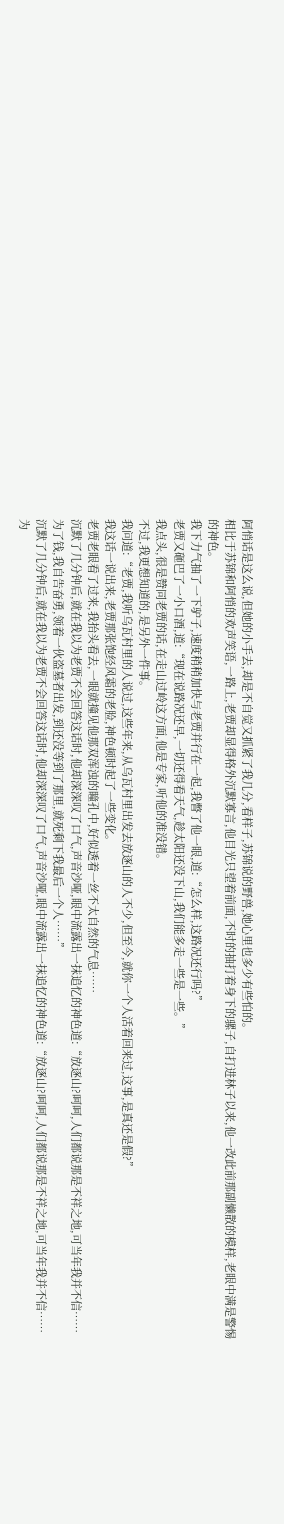阿悄话是这么说,但她的小手去,却是不自觉又抓紧了我几分,看样子,苏锦说的野兽,她心里也多少有些怕的。
相比于苏锦和阿悄的欢声笑语,一路上,老贾却显得格外沉默寡言,他目光只望着前面,不时的抽打着身下的骡子,自打进林子以来,他一改此前那副懒散的模样,老眼中满是警惕的神色。
我下力气抽了一下驴子,速度稍稍加快与老贾并行在一起,我瞥了他一眼,道:“怎么样,这路况还行吗?”
老贾又砸巴了一小口酒,道:“现在说路况还早,一切还得看天气,趁太阳还没下山,我们能多走一些是一些。”
我点头,很是赞同老贾的话,在走山过岭这方面,他是专家,听他的准没错。
不过,我更想知道的,是另外一件事。
我问道:“老贾,我听乌瓦村里的人说过,这些年来,从乌瓦村里出发去放逐山的人不少,但至今,就你一个人活着回来过,这事,是真还是假?”
我这话一说出来,老贾那张饱经风霜的老脸,神色顿时起了一些变化。
老贾老眼看了过来,我抬头看去,一眼就撞见他那双浑浊的瞳孔中,好似透着一丝不太自然的气息……
沉默了几分钟后,就在我以为老贾不会回答这话时,他却深深叹了口气,声音沙哑,眼中流露出一抹追忆的神色道:“放逐山?呵呵,人们都说那是不祥之地,可当年我并不信……为了钱,我自告奋勇,领着一伙盗墓者出发,到还没等到了那里,就死剩下我最后一个人……”
沉默了几分钟后,就在我以为老贾不会回答这话时,他却深深叹了口气,声音沙哑,眼中流露出一抹追忆的神色道:“放逐山?呵呵,人们都说那是不祥之地,可当年我并不信……为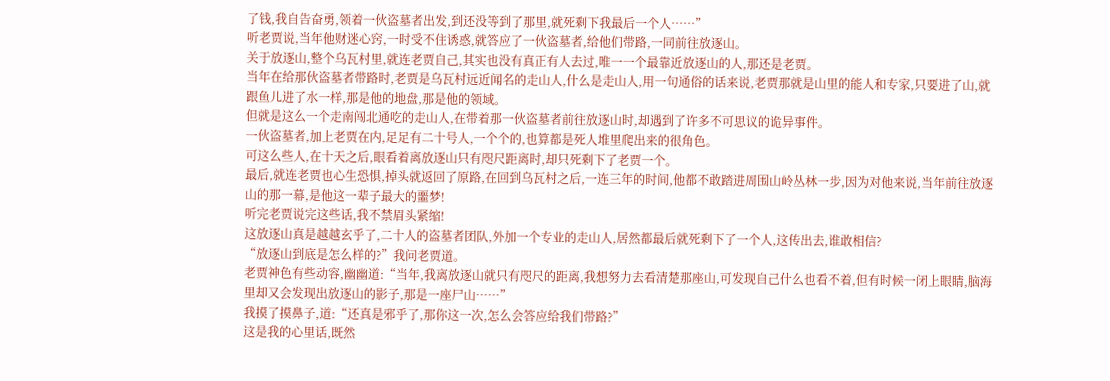了钱,我自告奋勇,领着一伙盗墓者出发,到还没等到了那里,就死剩下我最后一个人……”
听老贾说,当年他财迷心窍,一时受不住诱惑,就答应了一伙盗墓者,给他们带路,一同前往放逐山。
关于放逐山,整个乌瓦村里,就连老贾自己,其实也没有真正有人去过,唯一一个最靠近放逐山的人,那还是老贾。
当年在给那伙盗墓者带路时,老贾是乌瓦村远近闻名的走山人,什么是走山人,用一句通俗的话来说,老贾那就是山里的能人和专家,只要进了山,就跟鱼儿进了水一样,那是他的地盘,那是他的领域。
但就是这么一个走南闯北通吃的走山人,在带着那一伙盗墓者前往放逐山时,却遇到了许多不可思议的诡异事件。
一伙盗墓者,加上老贾在内,足足有二十号人,一个个的,也算都是死人堆里爬出来的很角色。
可这么些人,在十天之后,眼看着离放逐山只有咫尺距离时,却只死剩下了老贾一个。
最后,就连老贾也心生恐惧,掉头就返回了原路,在回到乌瓦村之后,一连三年的时间,他都不敢踏进周围山岭丛林一步,因为对他来说,当年前往放逐山的那一幕,是他这一辈子最大的噩梦!
听完老贾说完这些话,我不禁眉头紧缩!
这放逐山真是越越玄乎了,二十人的盗墓者团队,外加一个专业的走山人,居然都最后就死剩下了一个人,这传出去,谁敢相信?
“放逐山到底是怎么样的?”我问老贾道。
老贾神色有些动容,幽幽道:“当年,我离放逐山就只有咫尺的距离,我想努力去看清楚那座山,可发现自己什么也看不着,但有时候一闭上眼睛,脑海里却又会发现出放逐山的影子,那是一座尸山……”
我摸了摸鼻子,道:“还真是邪乎了,那你这一次,怎么会答应给我们带路?”
这是我的心里话,既然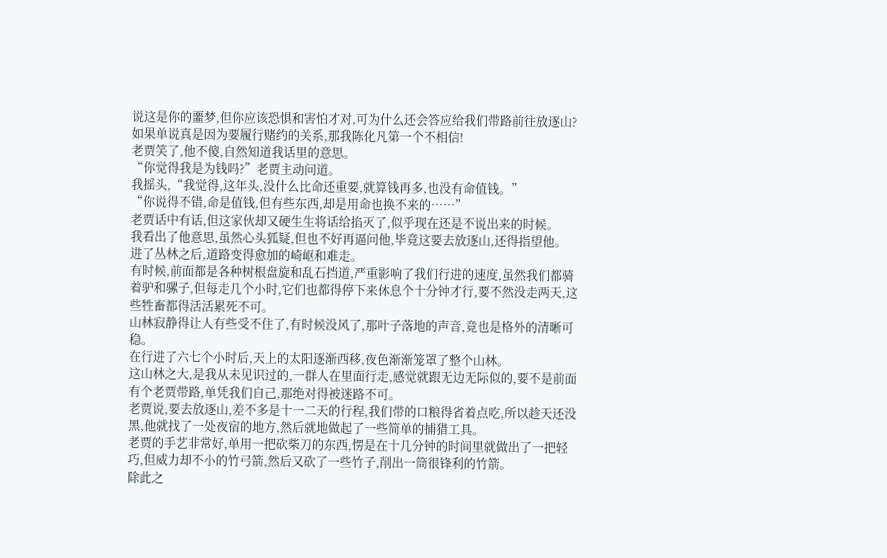说这是你的噩梦,但你应该恐惧和害怕才对,可为什么还会答应给我们带路前往放逐山?如果单说真是因为要履行赌约的关系,那我陈化凡第一个不相信!
老贾笑了,他不傻,自然知道我话里的意思。
“你觉得我是为钱吗?”老贾主动问道。
我摇头,“我觉得,这年头,没什么比命还重要,就算钱再多,也没有命值钱。”
“你说得不错,命是值钱,但有些东西,却是用命也换不来的……”
老贾话中有话,但这家伙却又硬生生将话给掐灭了,似乎现在还是不说出来的时候。
我看出了他意思,虽然心头狐疑,但也不好再逼问他,毕竟这要去放逐山,还得指望他。
进了丛林之后,道路变得愈加的崎岖和难走。
有时候,前面都是各种树根盘旋和乱石挡道,严重影响了我们行进的速度,虽然我们都骑着驴和骡子,但每走几个小时,它们也都得停下来休息个十分钟才行,要不然没走两天,这些牲畜都得活活累死不可。
山林寂静得让人有些受不住了,有时候没风了,那叶子落地的声音,竟也是格外的清晰可稳。
在行进了六七个小时后,天上的太阳逐渐西移,夜色渐渐笼罩了整个山林。
这山林之大,是我从未见识过的,一群人在里面行走,感觉就跟无边无际似的,要不是前面有个老贾带路,单凭我们自己,那绝对得被迷路不可。
老贾说,要去放逐山,差不多是十一二天的行程,我们带的口粮得省着点吃,所以趁天还没黑,他就找了一处夜宿的地方,然后就地做起了一些简单的捕猎工具。
老贾的手艺非常好,单用一把砍柴刀的东西,愣是在十几分钟的时间里就做出了一把轻巧,但威力却不小的竹弓箭,然后又砍了一些竹子,削出一筒很锋利的竹箭。
除此之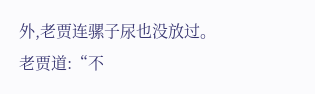外,老贾连骡子尿也没放过。
老贾道:“不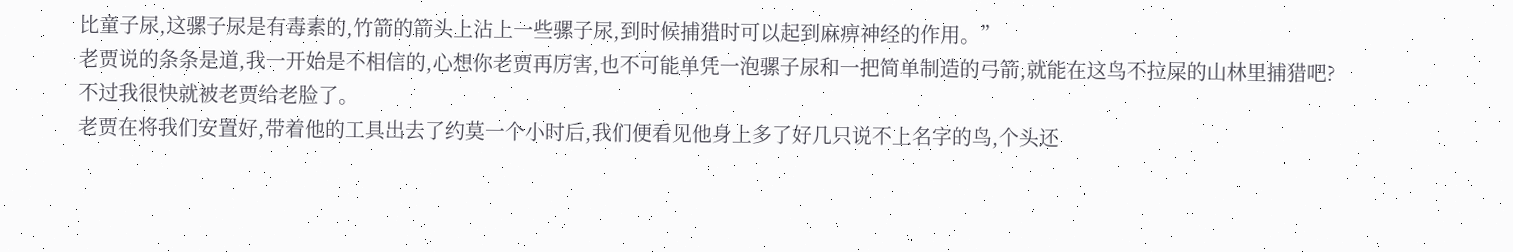比童子尿,这骡子尿是有毒素的,竹箭的箭头上沾上一些骡子尿,到时候捕猎时可以起到麻痹神经的作用。”
老贾说的条条是道,我一开始是不相信的,心想你老贾再厉害,也不可能单凭一泡骡子尿和一把简单制造的弓箭,就能在这鸟不拉屎的山林里捕猎吧?
不过我很快就被老贾给老脸了。
老贾在将我们安置好,带着他的工具出去了约莫一个小时后,我们便看见他身上多了好几只说不上名字的鸟,个头还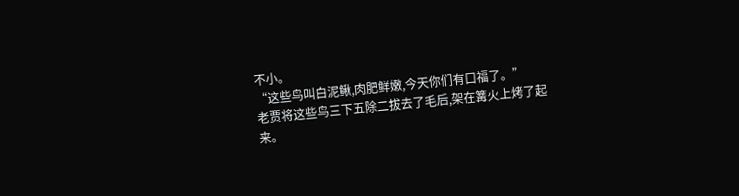不小。
“这些鸟叫白泥鳅,肉肥鲜嫩,今天你们有口福了。”
老贾将这些鸟三下五除二拔去了毛后,架在篝火上烤了起来。